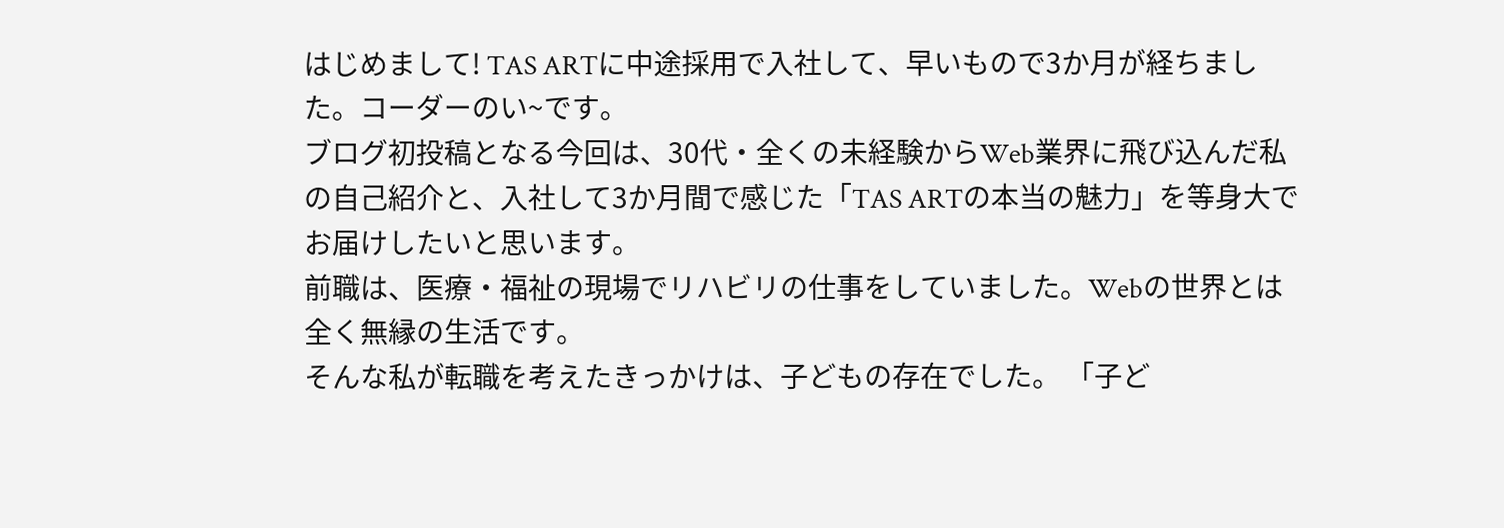はじめまして! TAS ARTに中途採用で入社して、早いもので3か月が経ちました。コーダーのい~です。
ブログ初投稿となる今回は、30代・全くの未経験からWeb業界に飛び込んだ私の自己紹介と、入社して3か月間で感じた「TAS ARTの本当の魅力」を等身大でお届けしたいと思います。
前職は、医療・福祉の現場でリハビリの仕事をしていました。Webの世界とは全く無縁の生活です。
そんな私が転職を考えたきっかけは、子どもの存在でした。 「子ど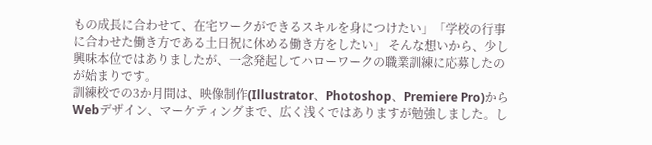もの成長に合わせて、在宅ワークができるスキルを身につけたい」「学校の行事に合わせた働き方である土日祝に休める働き方をしたい」 そんな想いから、少し興味本位ではありましたが、一念発起してハローワークの職業訓練に応募したのが始まりです。
訓練校での3か月間は、映像制作(Illustrator、Photoshop、Premiere Pro)からWebデザイン、マーケティングまで、広く浅くではありますが勉強しました。し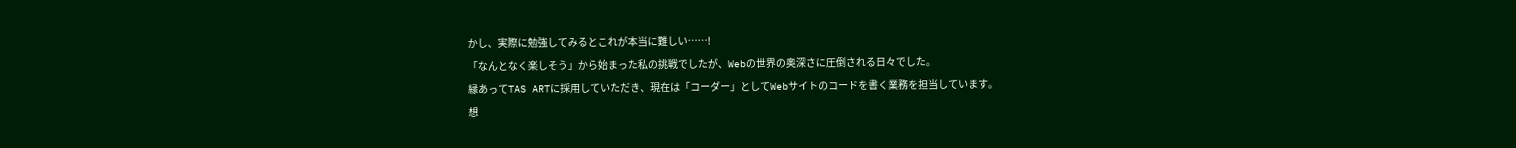かし、実際に勉強してみるとこれが本当に難しい……!
「なんとなく楽しそう」から始まった私の挑戦でしたが、Webの世界の奥深さに圧倒される日々でした。
縁あってTAS ARTに採用していただき、現在は「コーダー」としてWebサイトのコードを書く業務を担当しています。
想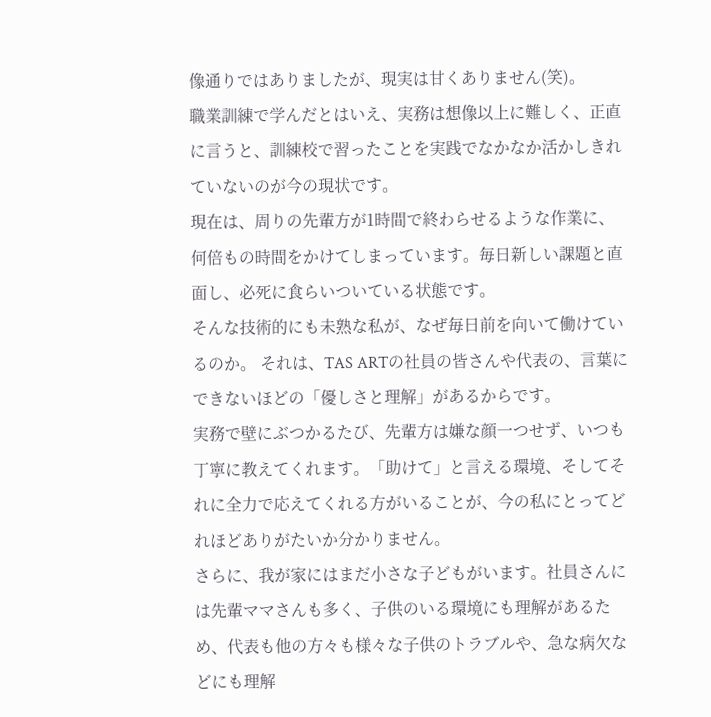像通りではありましたが、現実は甘くありません(笑)。
職業訓練で学んだとはいえ、実務は想像以上に難しく、正直に言うと、訓練校で習ったことを実践でなかなか活かしきれていないのが今の現状です。
現在は、周りの先輩方が1時間で終わらせるような作業に、何倍もの時間をかけてしまっています。毎日新しい課題と直面し、必死に食らいついている状態です。
そんな技術的にも未熟な私が、なぜ毎日前を向いて働けているのか。 それは、TAS ARTの社員の皆さんや代表の、言葉にできないほどの「優しさと理解」があるからです。
実務で壁にぶつかるたび、先輩方は嫌な顔一つせず、いつも丁寧に教えてくれます。「助けて」と言える環境、そしてそれに全力で応えてくれる方がいることが、今の私にとってどれほどありがたいか分かりません。
さらに、我が家にはまだ小さな子どもがいます。社員さんには先輩ママさんも多く、子供のいる環境にも理解があるため、代表も他の方々も様々な子供のトラブルや、急な病欠などにも理解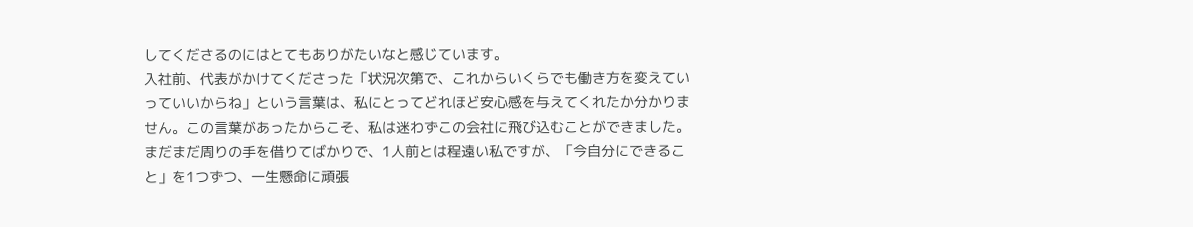してくださるのにはとてもありがたいなと感じています。
入社前、代表がかけてくださった「状況次第で、これからいくらでも働き方を変えていっていいからね」という言葉は、私にとってどれほど安心感を与えてくれたか分かりません。この言葉があったからこそ、私は迷わずこの会社に飛び込むことができました。
まだまだ周りの手を借りてばかりで、1人前とは程遠い私ですが、「今自分にできること」を1つずつ、一生懸命に頑張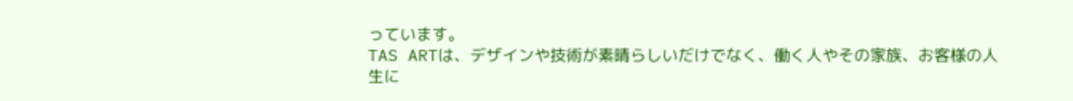っています。
TAS ARTは、デザインや技術が素晴らしいだけでなく、働く人やその家族、お客様の人生に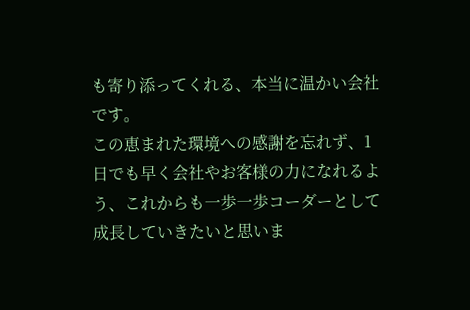も寄り添ってくれる、本当に温かい会社です。
この恵まれた環境への感謝を忘れず、1日でも早く会社やお客様の力になれるよう、これからも一歩一歩コーダーとして成長していきたいと思いま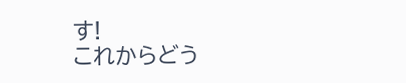す!
これからどう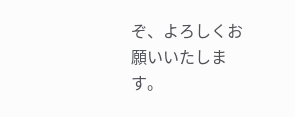ぞ、よろしくお願いいたします。